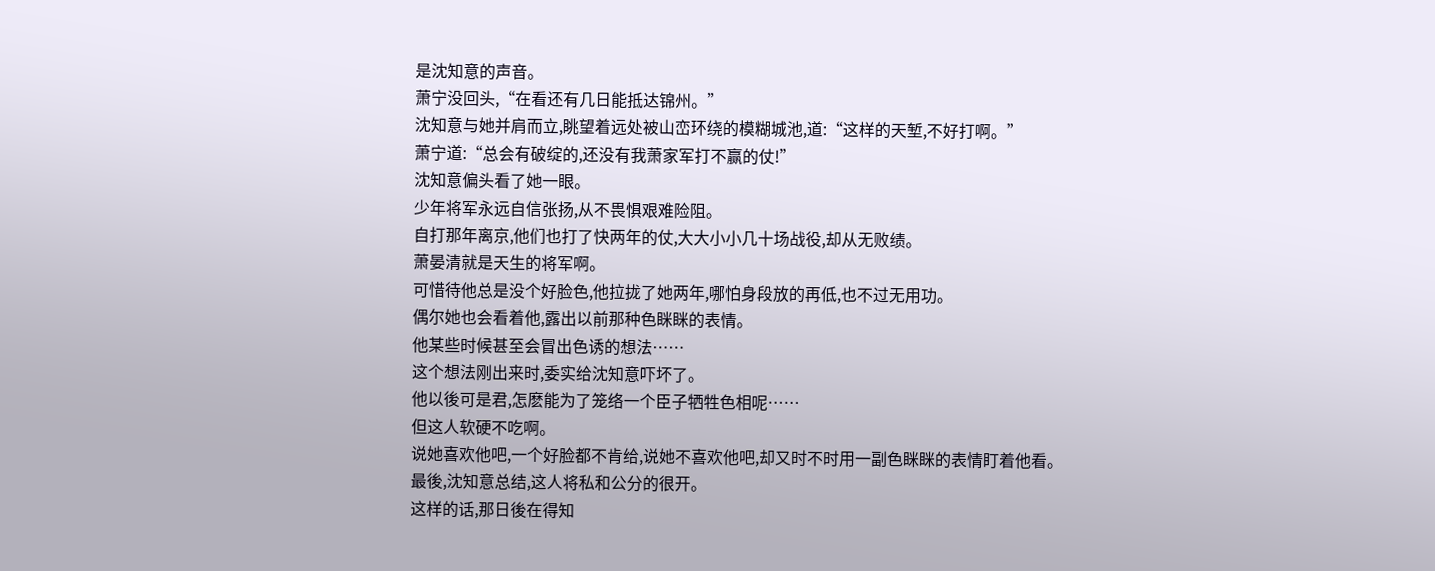是沈知意的声音。
萧宁没回头,“在看还有几日能抵达锦州。”
沈知意与她并肩而立,眺望着远处被山峦环绕的模糊城池,道:“这样的天堑,不好打啊。”
萧宁道:“总会有破绽的,还没有我萧家军打不赢的仗!”
沈知意偏头看了她一眼。
少年将军永远自信张扬,从不畏惧艰难险阻。
自打那年离京,他们也打了快两年的仗,大大小小几十场战役,却从无败绩。
萧晏清就是天生的将军啊。
可惜待他总是没个好脸色,他拉拢了她两年,哪怕身段放的再低,也不过无用功。
偶尔她也会看着他,露出以前那种色眯眯的表情。
他某些时候甚至会冒出色诱的想法……
这个想法刚出来时,委实给沈知意吓坏了。
他以後可是君,怎麽能为了笼络一个臣子牺牲色相呢……
但这人软硬不吃啊。
说她喜欢他吧,一个好脸都不肯给,说她不喜欢他吧,却又时不时用一副色眯眯的表情盯着他看。
最後,沈知意总结,这人将私和公分的很开。
这样的话,那日後在得知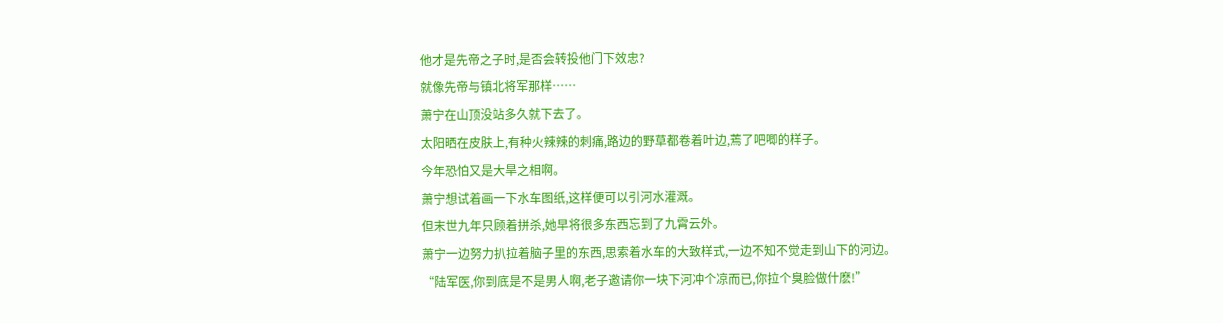他才是先帝之子时,是否会转投他门下效忠?
就像先帝与镇北将军那样……
萧宁在山顶没站多久就下去了。
太阳晒在皮肤上,有种火辣辣的刺痛,路边的野草都卷着叶边,蔫了吧唧的样子。
今年恐怕又是大旱之相啊。
萧宁想试着画一下水车图纸,这样便可以引河水灌溉。
但末世九年只顾着拼杀,她早将很多东西忘到了九霄云外。
萧宁一边努力扒拉着脑子里的东西,思索着水车的大致样式,一边不知不觉走到山下的河边。
“陆军医,你到底是不是男人啊,老子邀请你一块下河冲个凉而已,你拉个臭脸做什麽!”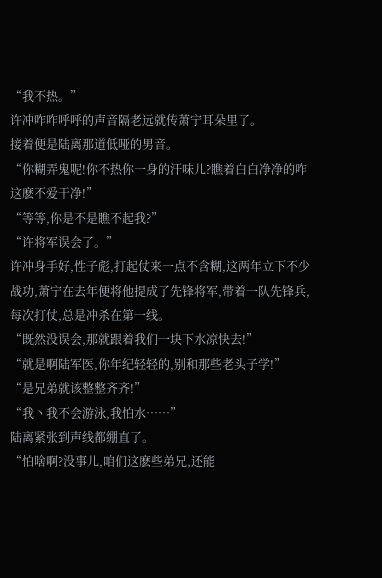“我不热。”
许冲咋咋呼呼的声音隔老远就传萧宁耳朵里了。
接着便是陆离那道低哑的男音。
“你糊弄鬼呢!你不热你一身的汗味儿?瞧着白白净净的咋这麽不爱干净!”
“等等,你是不是瞧不起我?”
“许将军误会了。”
许冲身手好,性子彪,打起仗来一点不含糊,这两年立下不少战功,萧宁在去年便将他提成了先锋将军,带着一队先锋兵,每次打仗,总是冲杀在第一线。
“既然没误会,那就跟着我们一块下水凉快去!”
“就是啊陆军医,你年纪轻轻的,别和那些老头子学!”
“是兄弟就该整整齐齐!”
“我丶我不会游泳,我怕水……”
陆离紧张到声线都绷直了。
“怕啥啊?没事儿,咱们这麽些弟兄,还能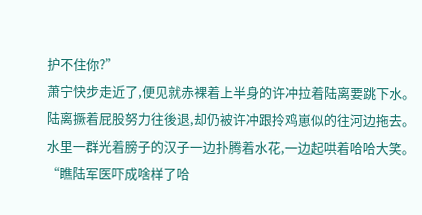护不住你?”
萧宁快步走近了,便见就赤裸着上半身的许冲拉着陆离要跳下水。
陆离撅着屁股努力往後退,却仍被许冲跟拎鸡崽似的往河边拖去。
水里一群光着膀子的汉子一边扑腾着水花,一边起哄着哈哈大笑。
“瞧陆军医吓成啥样了哈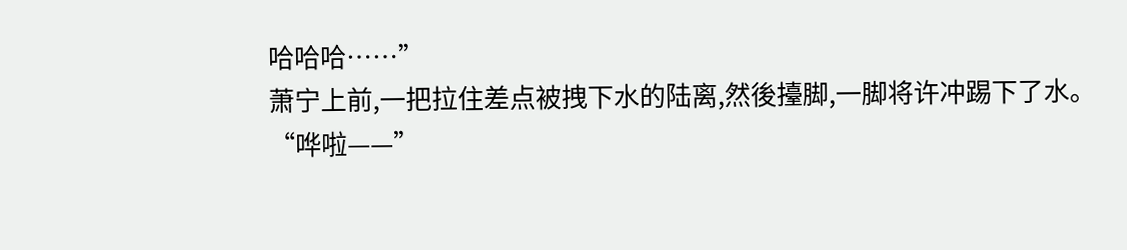哈哈哈……”
萧宁上前,一把拉住差点被拽下水的陆离,然後擡脚,一脚将许冲踢下了水。
“哗啦——”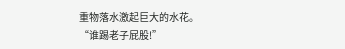重物落水激起巨大的水花。
“谁踢老子屁股!”